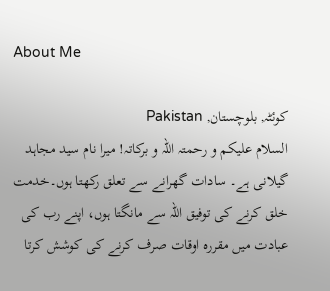About Me

کوئٹہ, بلوچستان, Pakistan
السلام علیکم و رحمتہ اللہ و برکاتہ! میرا نام سید مجاہد گیلانی ہے۔ سادات گھرانے سے تعلق رکھتا ہوں۔خدمت خلق کرنے کی توفیق اللہ سے مانگتا ہوں، اپنے رب کی عبادت میں مقررہ اوقات صرف کرنے کی کوشش کرتا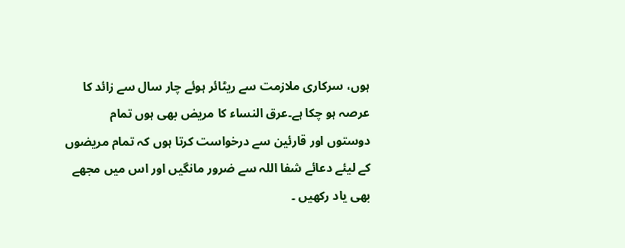ہوں، سرکاری ملازمت سے ریٹائر ہوئے چار سال سے زائد کا عرصہ ہو چکا ہے۔عرق النساء کا مریض بھی ہوں تمام دوستوں اور قارئین سے درخواست کرتا ہوں کہ تمام مریضوں کے لیئے دعائے شفا اللہ سے ضرور مانگیں اور اس میں مجھے بھی یاد رکھیں ۔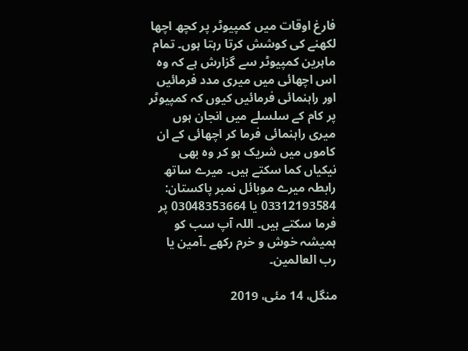فارغ اوقات میں کمپیوٹر پر کچھ اچھا لکھنے کی کوشش کرتا رہتا ہوں۔ تمام ماہرین کمپیوٹر سے گزارش ہے کہ وہ اس اچھائی میں میری مدد فرمائیں اور راہنمائی فرمائیں کیوں کہ کمپیوٹر پر کام کے سلسلے میں انجان ہوں میری راہنمائی فرما کر اچھائی کے ان کاموں میں شریک ہو کر وہ بھی نیکیاں کما سکتے ہیں۔ میرے ساتھ رابطہ میرے موبائل نمبر پاکستان: 03312193584 یا 03048353664 پر فرما سکتے ہیں۔ اللہ آپ سب کو ہمیشہ خوش و خرم رکھے ۔آمین یا رب العالمین۔

منگل، 14 مئی، 2019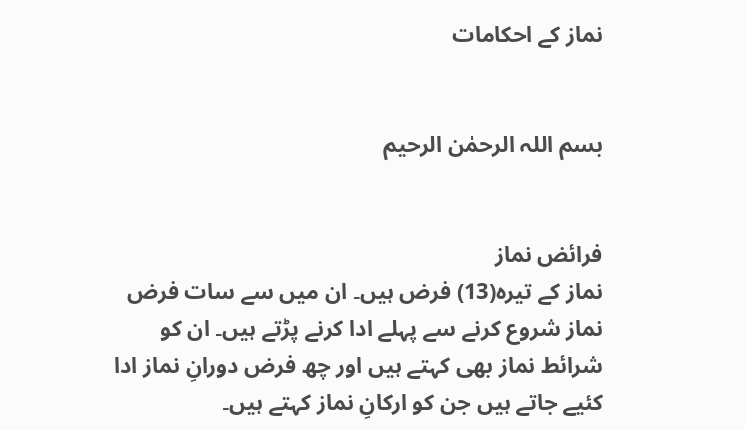نماز کے احکامات


بسم اللہ الرحمٰن الرحیم


فرائض نماز
نماز کے تیرہ(13) فرض ہیں۔ ان میں سے سات فرض نماز شروع کرنے سے پہلے ادا کرنے پڑتے ہیں۔ ان کو شرائط نماز بھی کہتے ہیں اور چھ فرض دورانِ نماز ادا کئیے جاتے ہیں جن کو ارکانِ نماز کہتے ہیں۔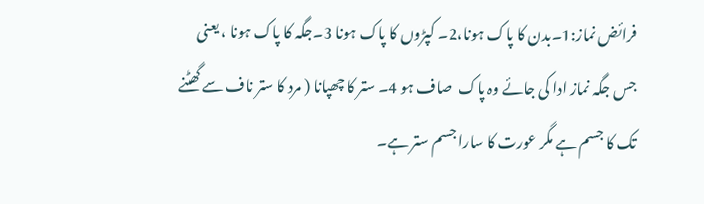فرائض نماز:1۔بدن کا پاک ہونا،2۔ کپڑوں کا پاک ہونا 3۔جگہ کا پاک ہونا ، یعنی جس جگہ نماز ادا کی جائے وہ پاک  صاف ہو 4۔ ستر کا چھپانا ( مرد کا ستر ناف سے گھٹنے تک کا جسم ہے مگر عورت کا سارا جسم ستر ہے۔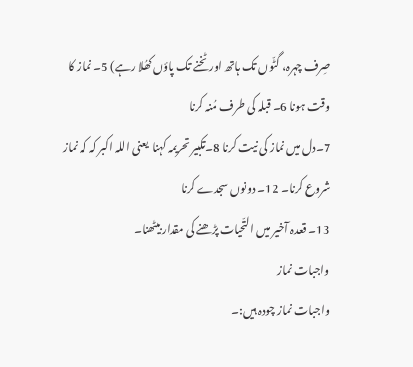صِرف چہرہ، گٹّوں تک ہاتھ اور ٹخنے تک پاؤں کھُلا رہے) 5۔ نماز کا وقت ہونا 6۔ قبلہ کی طرف مُنہ کرنا
7۔دل میں نماز کی نیت کرنا 8۔تکبیر تحریمہ کہنا  یعنی اللہ اکبر کہ کہ نماز شروع کرنا۔ 12۔ دونوں سجدے کرنا
13۔ قعدہ آخیر میں التّحیات پڑھنے کی مقدار بیٹھنا۔
واجبات نماز
واجبات نماز چودہ ہیں:۔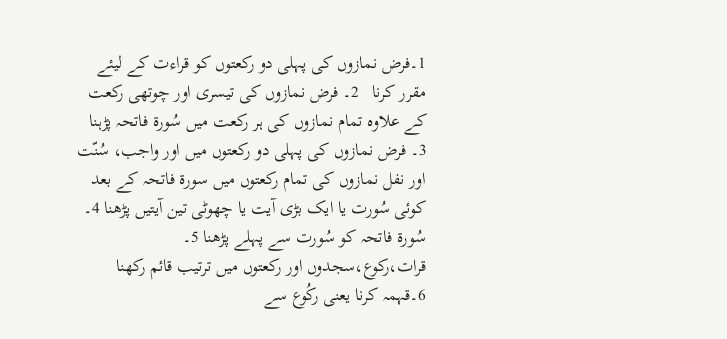1۔فرض نمازوں کی پہلی دو رکعتوں کو قراءت کے لیئے مقرر کرنا   2۔ فرض نمازوں کی تیسری اور چوتھی رکعت کے علاوہ تمام نمازوں کی ہر رکعت میں سُورۃ فاتحہ پڑہنا  3۔ فرض نمازوں کی پہلی دو رکعتوں میں اور واجب، سُنّت اور نفل نمازوں کی تمام رکعتوں میں سورۃ فاتحہ کے بعد کوئی سُورت یا ایک بڑی آیت یا چھوٹی تین آیتیں پڑھنا 4۔ سُورۃ فاتحہ کو سُورت سے پہلے پڑھنا 5۔ قرات،رکوع،سجدوں اور رکعتوں میں ترتیب قائم رکھنا 6۔قہمہ کرنا یعنی رکُوع سے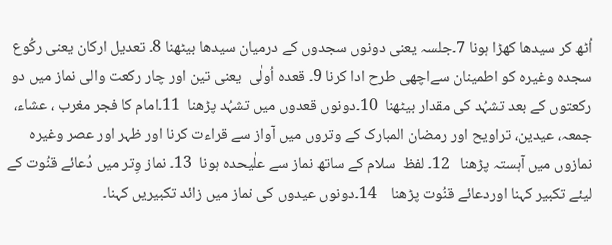اُٹھ کر سیدھا کھڑا ہونا 7۔جلسہ یعنی دونوں سجدوں کے درمیان سیدھا بیٹھنا 8۔ تعدیل ارکان یعنی رکُوع سجدہ وغیرہ کو اطمینان سےاچھی طرح ادا کرنا 9۔ قعدہ اُولٰی  یعنی تین اور چار رکعت والی نماز میں دو رکعتوں کے بعد تشہُد کی مقدار بیٹھنا  10۔دونوں قعدوں میں تشہُد پڑھنا  11۔امام کا فجر مغرب ، عشاء، جمعہ، عیدین، تراویح اور رمضان المبارک کے وتروں میں آواز سے قراءت کرنا اور ظہر اور عصر وغیرہ نمازوں میں آہستہ پڑھنا   12۔ لفظ  سلام کے ساتھ نماز سے علٰیحدہ ہونا  13۔ نماز وِتر میں دُعائے قنُوت کے لیئے تکبیر کہنا اوردعائے قنُوت پڑھنا    14۔دونوں عیدوں کی نماز میں زائد تکبیریں کہنا۔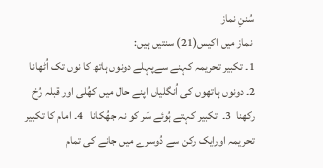سُننِ نماز
 نماز میں اکیس(21) سنتیں ہیں:
1۔ تکبیر تحریمہ کہنے سےپہلے دونوں ہاتھ کا نوں تک اُٹھانا    2۔ دونوں ہاتھوں کی اُنگلیاں اپنے حال میں کھُلی اور قبلہ رُخ رکھنا  3۔  تکبیر کہتے ہُوئے سَر کو نہ جھُکانا   4۔ امام کا تکبیر تحریمہ اورایک رکن سے دُوسرے میں جانے کی تمام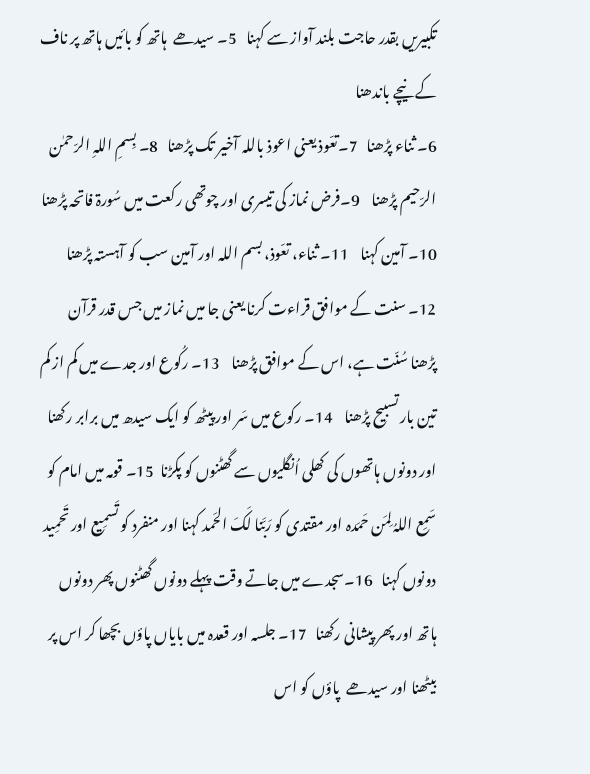تکبیریں بقدر حاجت بلند آواز سے کہنا   5۔ سیدھے  ہاتھ کو بائیں ہاتھ پر ناف کے نیچے باندھنا
6۔ ثناء پڑھنا   7۔تعّوذ یعنی اعوذ باللہ آخیر تک پڑھنا   8۔ بِسمِ اللہِ الرّحمٰن الرّحیم پڑھنا    9۔فرض نماز کی تیسری اور چوتھی رکعت میں سُورۃ فاتحہ پڑھنا  10۔ آمین کہنا    11۔ ثناء، تعّوذ، بسم اللہ اور آمین سب کو آہستہ پڑھنا    12۔ سنت کے موافق قراءت کرنا یعنی جا میں نماز میں جس قدر قرآن پڑھنا سُنّت ہے، اس کے موافق پڑھنا    13۔ رکُوع اور جدے میں کم از کم تین بار تسبیح پڑھنا    14۔ رکوع میں سَر اور پیٹھ کو ایک سیدھ میں برابر رکھنا اور دونوں ہاتھوں کی کھلی اُنگلیوں سے گھٹنوں کو پکڑنا  15۔ قومہ میں امام کو سَمِع اللہُ لِمَن حَمَدہ اور مقتدی کو رَبَّنا لَکَ الحَمد کہنا اور منفرد کو تَسمِیع اور تَحمِید دونوں کہنا   16۔سجدے میں جاتے وقت پہلے دونوں گھٹنوں پھر دونوں ہاتھ اور پھر پیشانی رکھنا   17۔ جلسہ اور قعدہ میں بایاں پاؤں بچھا کر اس پر بیٹھنا اور سیدھے  پاؤں کو اس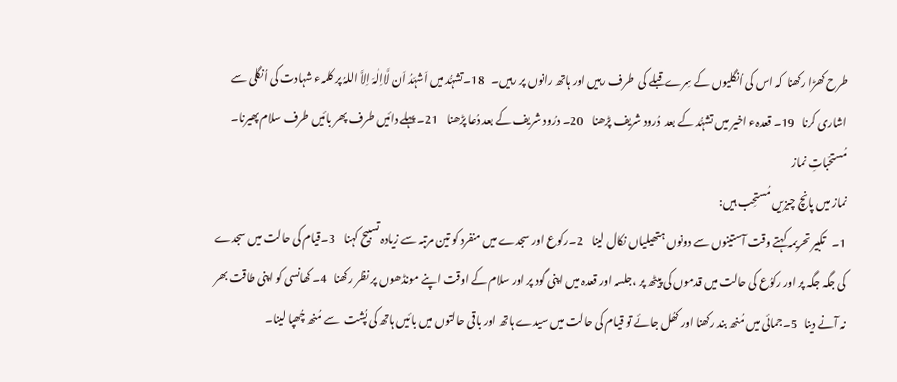طرح کھڑا رکھنا  کہ اس کی اُنگلیوں کے سِرےقبلے کی  طرف رہیں اور ہاتھ رانوں پر رہیں۔   18۔تشہُّد میں اَشہَدُ اَن لَّااِلٰہَ اِلاَّ اللہُ پر کلمہء شہادت کی اُنگلی سے اشاری کرنا   19۔ قعدہء اخیر میں تشہُّد کے بعد  دُرود شریف پڑھنا    20۔ درُود شریف کے بعد دُعا پڑھنا    21۔ پہلے دائیں طرف پھر بائیں طرف سلام پھیرنا۔
مُستحّباتِ نماز
نماز میں پانچ چیزیں مُستحِب ہیں:
1۔   تکبیر تحریمہ کہتے وقت آستینوں سے دونوں ہتھیلیاں نکال لینا    2۔رکوع اور سجدے میں منفرد کو تین مرتبہ سے زیادہ تسبیح کہنا    3۔قیام کی حالت میں سجدے کی جگہ جگہ پر اور رکوُع کی حالت میں قدموں کی پیٹھ پر ،جلسہ اور قعدہ میں اپنی گود پر اور سلام کے اوقت اپنے مونڈھوں پر نظر رکھنا   4۔ کھانسی کو اپنی طاقت بھر نہ آنے دینا   5۔جمائی میں مُنھ بند رکھنا اور کھُل جائے تو قیام کی حالت میں سیدے ہاتھ اور باقی حالتوں میں بائیں ہاتھ کی پُشت  سے مُنھ چُھپا لینا۔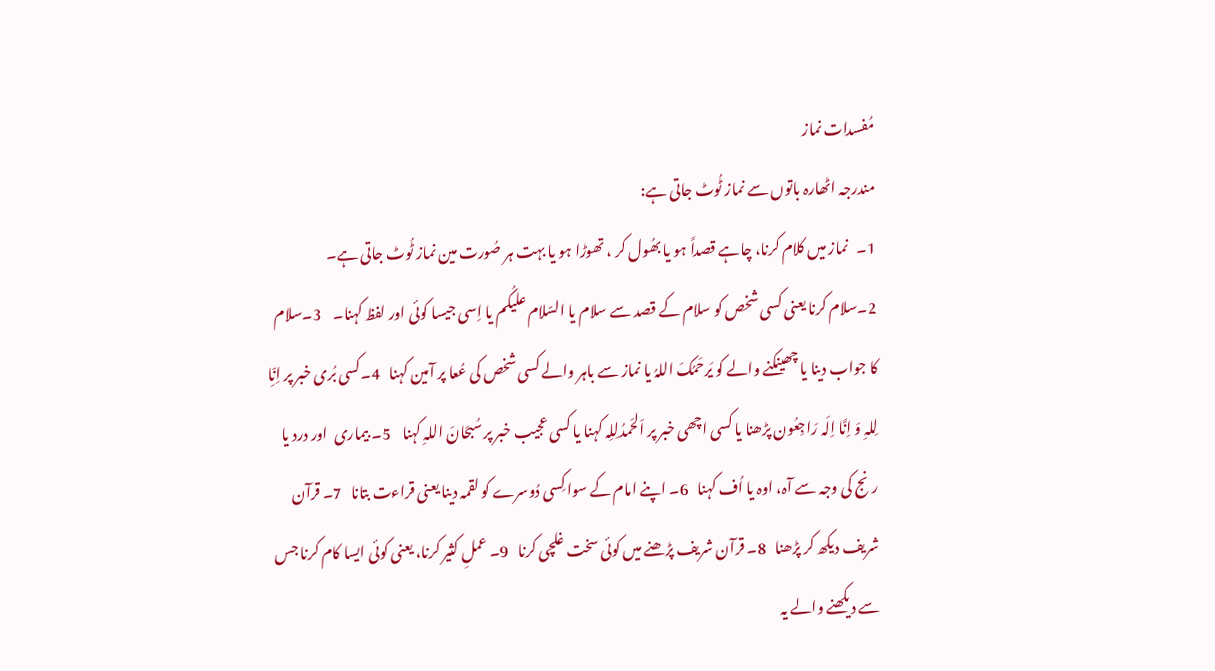مُفسدات نماز
مندرجہ اٹھارہ باتوں سے نماز ٹُوٹ جاتی ہے:
1۔   نماز میں کلام کرنا، چاہے قصداً ہو یا بھُول کر ، تھوڑا ہو یا بہت ہر صُورت مین نماز ٹُوٹ جاتی ہے۔
2۔سلام کرنا یعنی کسی شخص کو سلام کے قصد سے سلام یا السّلام علیکُم یا اِسی جیسا کوئی اور لفظ کہنا۔    3۔سلام کا جواب دینا یا چھینکنے والے کو یَرحَمُکَ اللہُ یا نماز سے باہر والے کسی شخص کی عُعا پر آمین کہنا   4۔کسی بُری خبر پر اِنِّا لِلہِ وَ اِنَّا اِلَہ رَاجِعُون پڑھنا یا کسی اچھی خبر پر اَلحَمدُلِلِہ کہنا یا کسی عجیب خبر پر سُبحَانَ اللہِ کہنا    5۔ بیماری  اور درد یا رنج کی وجہ سے آہ، اوہ یا اُف کہنا   6۔ اپنے امام کے سوا کِسی دُوسرے کو لقمہ دینا یعنی قراءت بتانا   7۔ قرآن شریف دیکھ کر پڑھنا   8۔ قرآن شریف پڑھنے میں کوئی سخت غلچی کرنا   9۔ عملِ کثیر کرنا، یعنی کوئی ایسا کام کرنا جس سے دیکھنے والے یہ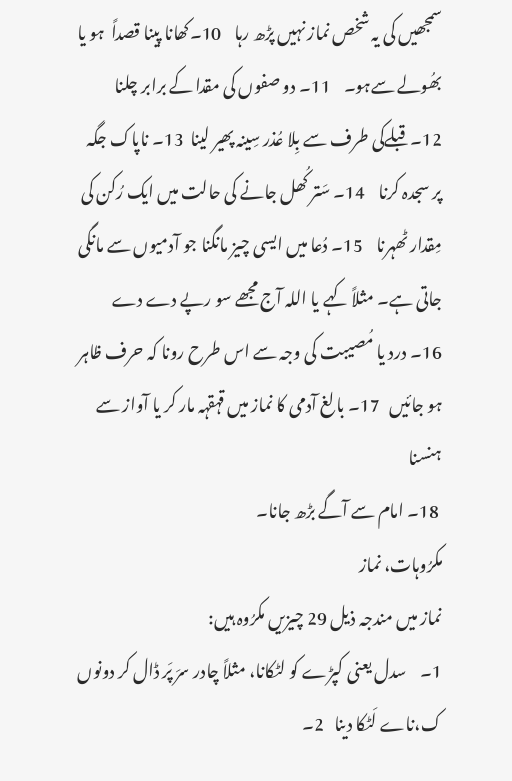سمجھیں کی یہ شخص نماز نہیں پڑھ رہا    10۔کھانا پینا قصداً  ہو یا بھُولے سےہو۔    11۔ دو صفوں کی مقدا کے برابر چلنا   12۔ قبلےکی طرف سے بِلا عُذر سِینہ پھیر لینا  13۔ ناپاک جگہ پر سجدہ کرنا    14۔ سَتر کُھل جانے کی حالت میں ایک رُکن کی مِقدار ٹھہرنا    15۔ دُعا میں ایسی چیز مانگنا جو آدمیوں سے مانگی جاتی ہے۔ مثلاً کہے یا اللہ آج مجھے سو رپے دے دے    16۔ درد یا مُصیبت کی وجہ سے اس طرح رونا کہ حرف ظاہر ہو جائیں   17۔ بالغ آدمی کا نماز میں قہقہہ مار کر یا آواز سے ہنسنا
 18۔ امام سے آگے بڑھ جانا۔
مکرُوہات، نماز
نماز میں مندجہ ذیل 29 چیزیں مکرُوہ ہیں:
1۔    سدل یعنی کپڑے کو لٹکانا، مثلاً چادر سرَ پَر ڈال کر دونوں ک،ناے لَٹکا دینا   2۔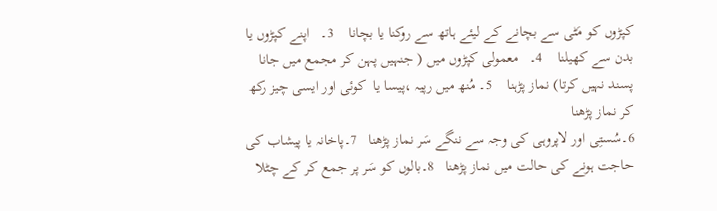کپڑوں کو مَٹی سے بچانے کے لیئے ہاتھ سے روکنا یا بچانا    3۔   اپنے کپڑوں یا بدن سے کھیلنا    4۔   معمولی کپڑوں میں ( جنہیں پہن کر مجمع میں جانا پسند نہیں کرتا) نماز پڑہنا    5۔ مُنھ میں رپیہ ،پیسا یا  کوئی اور ایسی چیز رکھ کر نماز پڑھنا
6۔سُستِی اور لاپروہی کی وجہ سے ننگے سَر نماز پڑھنا   7۔پاخانہ یا پیشاب کی حاجت ہونے کی حالت میں نماز پڑھنا   8۔بالوں کو سَر پر جمع کر کے چٹلا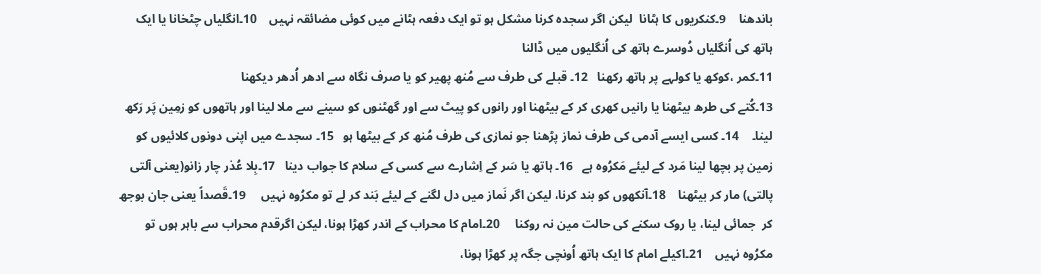باندھنا    9۔کنکریوں کا ہٹانا  لیکن اگر سجدہ کرنا مشکل ہو تو ایک دفعہ ہٹانے میں کوئی مضائقہ نہیں    10۔انگلیاں چٹخانا یا ایک ہاتھ کی اُنگلیاں دُوسرے ہاتھ کی اُنگلیوں میں ڈالنا
11۔کمر ،کوکھ یا کولہے پر ہاتھ رکھنا   12۔ قبلے کی طرف سے مُنھ پھیر کو یا صرف نگاہ سے ادھر اُدھر دیکھنا
13۔کُتے کی طرھ بیٹھنا یا رانیں کھری کر کے بیٹھنا اور رانوں کو پیٹ سے اور گھٹنوں کو سینے سے ملا لینا اور ہاتھوں کو زمِین پَر رَکھ لینا۔    14۔ کسی ایسے آدمی کی طرف نماز پڑھنا جو نمازی کی طرف مُنھ کر کے بیٹھا ہو   15۔ سجدے میں اپنی دونوں کلائیوں کو زمین پر بچھا لینا مَرد کے لیئے مَکرُوہ ہے   16۔ ہاتھ یا سَر کے اِشارے سے کسی کے سلام کا جواب دینا   17۔بِلا عُذر چار زانو(یعنی آلتی پالتی) مار کر بیٹھنا    18۔آنکھوں کو بند کرنا، لیکن اگر نَماز میں دل لگنے کے لیئے بَند کر لے تو مکرُوہ نہیں     19۔قَصداً یعنی جان بوجھ کر  جمائی لینا، یا روک سکنے کی حالت مین نہ روکنا     20۔امام کا محراب کے اندر کھڑا ہونا، لیکن اگرقدم محراب سے باہر ہوں تو مکرُوہ نہیں    21۔اکیلے امام کا ایک ہاتھ اُونچی جگہ پر کھڑا ہونا،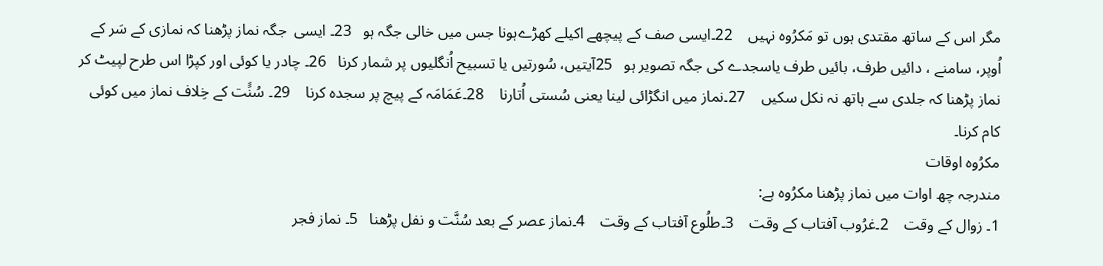مگر اس کے ساتھ مقتدی ہوں تو مَکرُوہ نہیں    22۔ایسی صف کے پیچھے اکیلے کھڑےہونا جس میں خالی جگہ ہو   23۔ ایسی  جگہ نماز پڑھنا کہ نمازی کے سَر کے اُوپر، سامنے ، دائیں طرف، بائیں طرف یاسجدے کی جگہ تصویر ہو   25آیتیں، سُورتیں یا تسبیح اُنگلیوں پر شمار کرنا   26۔ چادر یا کوئی اور کپڑا اس طرح لپیٹ کر نماز پڑھنا کہ جلدی سے ہاتھ نہ نکل سکیں    27۔نماز میں انگڑائی لینا یعنی سُستی اُتارنا    28۔عَمَامَہ کے پیچ پر سجدہ کرنا    29۔ سُنًَت کے خِلاف نماز میں کوئی کام کرنا۔
مکرُوہ اوقات
مندرجہ چھ اوات میں نماز پڑھنا مکرُوہ ہے:
1۔ زوال کے وقت    2۔غرُوب آفتاب کے وقت    3۔طلُوع آفتاب کے وقت    4۔نماز عصر کے بعد سُنَّت و نفل پڑھنا   5۔ نماز فجر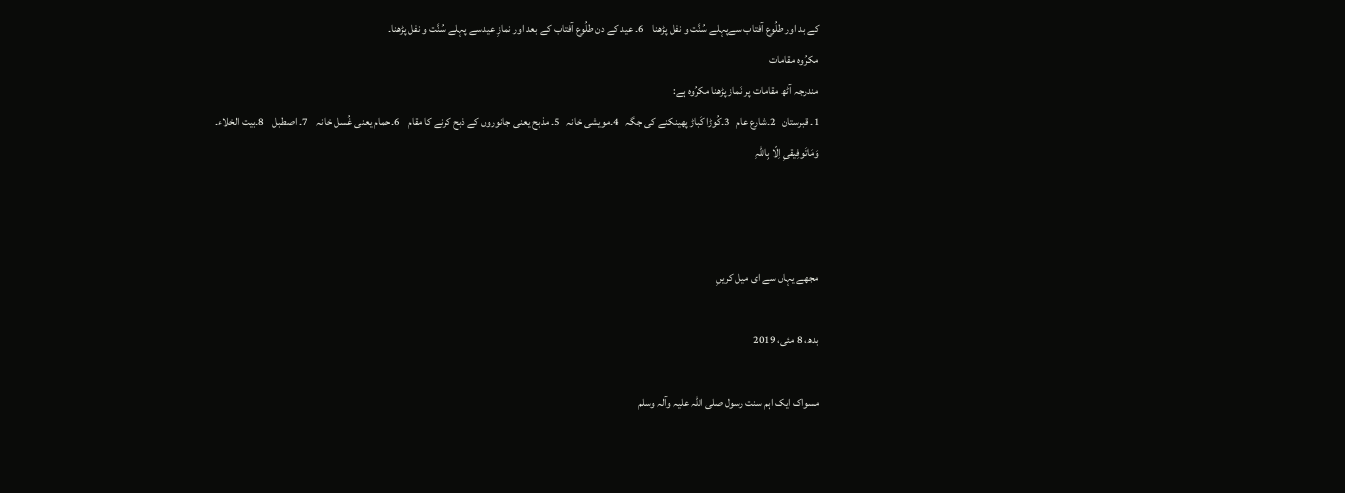کے بد اور طلُوع آفتاب سےپہلے سُنَّت و نفل پڑھنا    6۔ عید کے دن طلُوع آفتاب کے بعد اور نمازِ عیدسے پہلے سُنَّت و نفل پڑھنا۔
مکرُوہ مقامات
مندرجہ آٹھ مقامات پر نَماز پڑھنا مکرُوہ ہے:
1۔ قبرستان   2۔شارع عام   3۔کُوڑا کَباڑ پھینکنے کی جگہ   4۔مویشی خانہ   5۔ مذبح یعنی جانوروں کے ذبح کرنے کا مقام    6۔حمام یعنی غُسل خانہ    7۔ اصطبل    8۔بیت الخلاء۔
وَمَاتَوفِیقیِ اِلّا بِاللّہِ



مجھے یہاں سے ای میل کریںِ

بدھ، 8 مئی، 2019

مسواک ایک اہم سنت رسول صلی اللہ علیہ وآلہ وسلم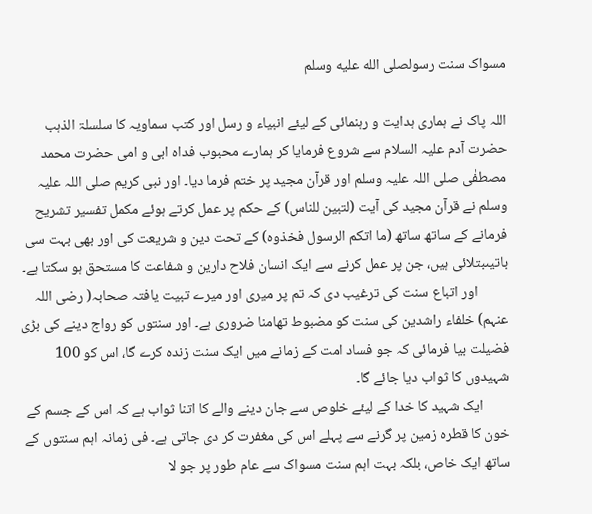مسواک سنت رسولصلى الله عليه وسلم

اللہ پاک نے ہماری ہدایت و رہنمائی کے لیئے انبیاء و رسل اور کتب سماویہ کا سلسلۃ الذہب حضرت آدم علیہ السلام سے شروع فرمایا کر ہمارے محبوب فداہ ابی و امی حضرت محمد مصطفٰی صلی اللہ علیہ وسلم اور قرآن مجید پر ختم فرما دیا۔ اور نبی کریم صلی اللہ علیہ وسلم نے قرآن مجید کی آیت (لتبین للناس) کے حکم پر عمل کرتے ہوئے مکمل تفسیر تشریح فرمانے کے ساتھ ساتھ (ما اتکم الرسول فخذوہ) کے تحت دین و شریعت کی اور بھی بہت سی باتیںبتلائی ہیں، جن پر عمل کرنے سے ایک انسان فلاح دارین و شفاعت کا مستحق ہو سکتا ہے۔
         اور اتباع سنت کی ترغیب دی کہ تم پر میری اور میرے تبیت یافتہ صحابہ( رضی اللہ عنہم) خلفاء راشدین کی سنت کو مضبوط تھامنا ضروری ہے۔ اور سنتوں کو رواج دینے کی بڑی فضیلت بیا فرمائی کہ جو فساد امت کے زمانے میں ایک سنت زندہ کرے گا، اس کو 100 شہیدوں کا ثواب دیا جائے گا۔
        ایک شہید کا خدا کے لیئے خلوص سے جان دینے والے کا اتنا ثواب ہے کہ اس کے جسم کے خون کا قطرہ زمین پر گرنے سے پہلے اس کی مغفرت کر دی جاتی ہے۔ فی زمانہ اہم سنتوں کے ساتھ ایک خاص، بلکہ بہت اہم سنت مسواک سے عام طور پر جو لا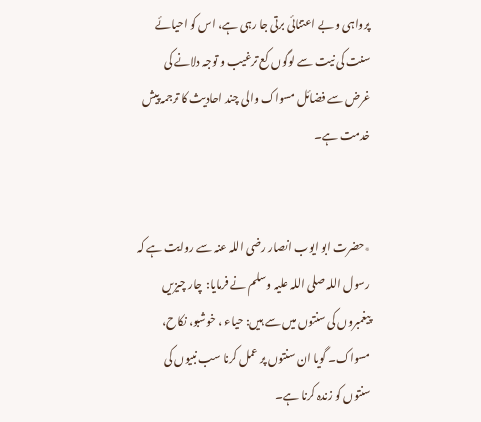پرواہی و بے اعتنائی برتی جا رہی ہے، اس کو احیائے سنت کی نیت سے لوگوں کع ترغیب و توجہ دلانے کی غرض سے فضائل مسواک والی چند احادیث کا ترجمہ پیش خدمت ہے۔


٭حضرت ابو ایوب انصار رضی اللہ عنہ سے روایت ہے کہ رسول اللہ صلی اللہ علیہ وسلم نے فرمایا:  چار چیزیں پیغمبروں کی سنتوں میں سے ہیں: حیاء ، خوشبو، نکاح، مسواک۔ گویا ان سنتوں پر عمل کرنا سب نبیوں کی سنتوں کو زندہ کرنا ہے۔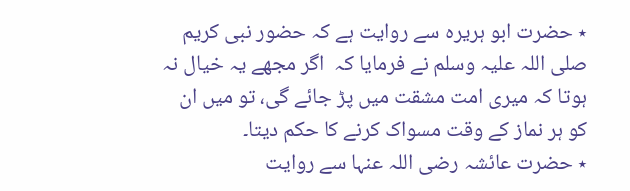٭ حضرت ابو ہریرہ سے روایت ہے کہ حضور نبی کریم صلی اللہ علیہ وسلم نے فرمایا کہ  اگر مجھے یہ خیال نہ ہوتا کہ میری امت مشقت میں پڑ جائے گی، تو میں ان کو ہر نماز کے وقت مسواک کرنے کا حکم دیتا۔
٭ حضرت عائشہ رضی اللہ عنہا سے روایت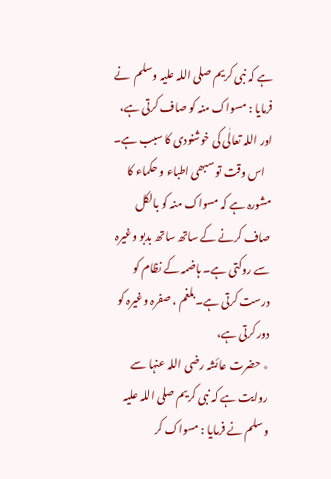ہے کہ نبی کریم صلی اللہ علیہ وسلم  نے فرمایا : مسواک منہ کو صاف کرتی ہے، اور اللہ تعالٰی کی خوشنودی کا سبب ہے۔
   اس وقت تو سبھی اطباء و حکماء کا مشورہ ہے کہ مسواک منہ کو بالکل صاف کرنے کے ساتھ ساتھ بدبو وغیرہ سے روکتی ہے۔ ہاضمہ کے نظام کو درست کرتی ہے۔ بلغم ، صفرہ وغیرہ کو دور کرتی ہے،
٭ حضرت عائشہ رضی اللہ عنہا سے روایت ہے کہ نبی کریم صلی اللہ علیہ وسلم نے فرمایا : مسواک کر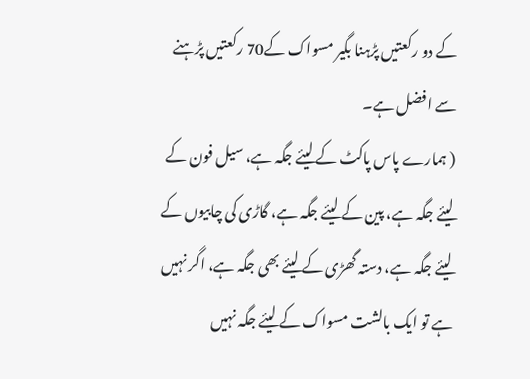کے دو رکعتیں پڑہنا بگیر مسواک کے70 رکعتیں پڑہنے سے افضل ہے۔
( ہمارے پاس پاکٹ کے لیئے جگہ ہے، سیل فون کے لیئے جگہ ہے، پین کے لیئے جگہ ہے، گاڑی کی چابیوں کے لیئے جگہ ہے، دستہ گھڑی کے لیئے بھی جگہ ہے، اگر نہیں ہے تو ایک بالشت مسواک کے لیئے جگہ نہیں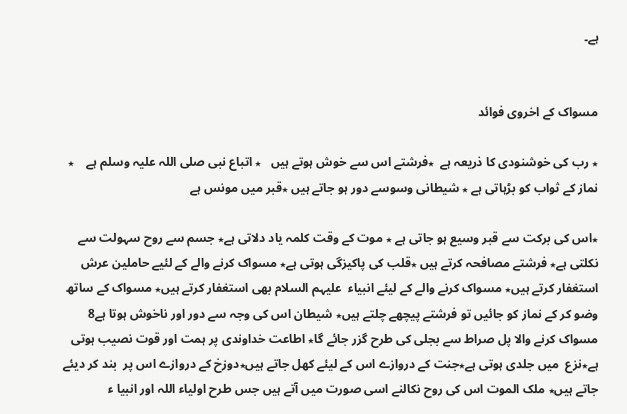ہے۔


مسواک کے اخروی فوائد

٭ رب کی خوشنودی کا ذریعہ ہے  ٭فرشتے اس سے خوش ہوتے ہیں   ٭ اتباع نبی صلی اللہ علیہ وسلم ہے    ٭ نماز کے ثواب کو بڑہاتی ہے ٭ شیطانی وسوسے دور ہو جاتے ہیں ٭قبر میں مونس ہے

٭اس کی برکت سے قبر وسیع ہو جاتی ہے ٭ موت کے وقت کلمہ یاد دلاتی ہے٭ جسم سے روح سہولت سے نکلتی ہے٭ فرشتے مصافحہ کرتے ہیں ٭قلب کی پاکیزگی ہوتی ہے٭ مسواک کرنے والے کے لئیے حاملین عرش استغفار کرتے ہیں٭ مسواک کرنے والے کے لیئے انبیاء  علیہم السلام بھی استغفار کرتے ہیں٭ مسواک کے ساتھ وضو کر کے نماز کو جائیں تو فرشتے پیچھے چلتے ہیں٭ شیطان اس کی وجہ سے دور اور ناخوش ہوتا ہے8 مسواک کرنے والا پل صراط سے بجلی کی طرح گزر جائے گا٭ اطاعت خداوندی پر ہمت اور قوت نصیب ہوتی ہے٭نزع  میں جلدی ہوتی ہے٭جنت کے دروازے اس کے لیئے کھل جاتے ہیں٭دوزخ کے دروازے اس پر  بند کر دیئے جاتے ہیں٭ ملک الموت اس کی روح نکالنے اسی صورت میں آتے ہیں جس طرح اولیاء اللہ اور انبیا ء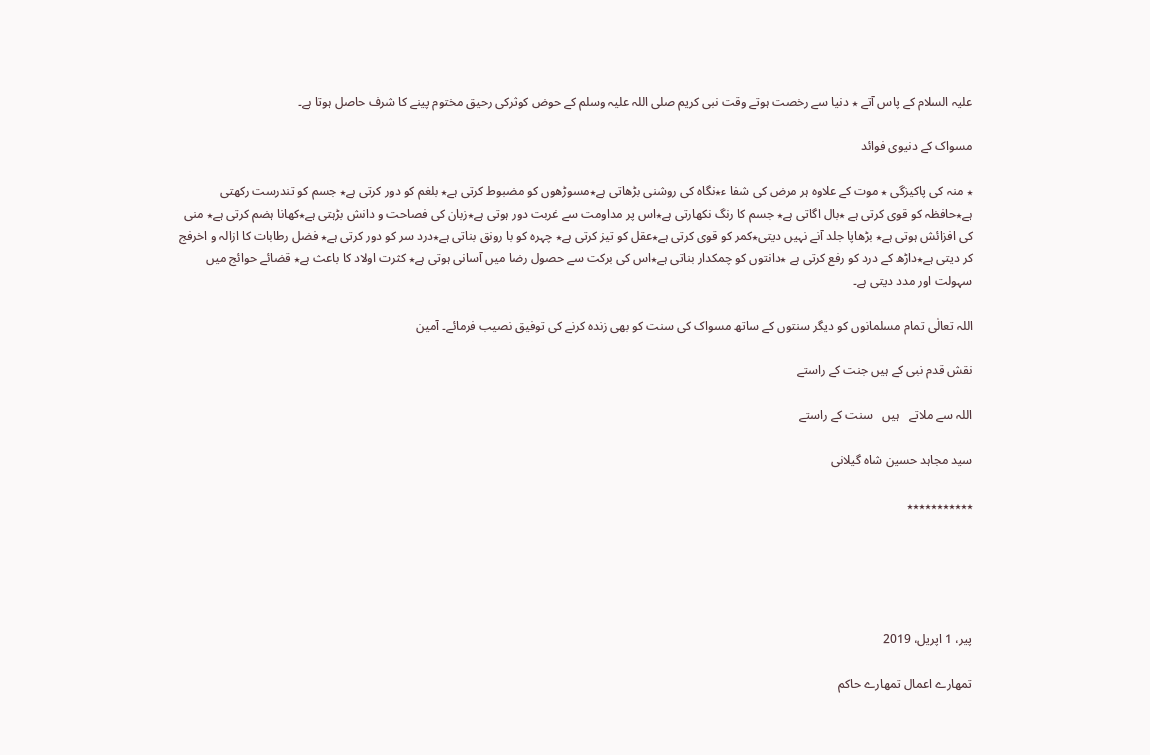علیہ السلام کے پاس آتے ٭ دنیا سے رخصت ہوتے وقت نبی کریم صلی اللہ علیہ وسلم کے حوض کوثرکی رحیق مختوم پینے کا شرف حاصل ہوتا ہے۔

مسواک کے دنیوی فوائد

٭ منہ کی پاکیزگی ٭ موت کے علاوہ ہر مرض کی شفا ء٭نگاہ کی روشنی بڑھاتی ہے٭مسوڑھوں کو مضبوط کرتی ہے٭ بلغم کو دور کرتی ہے٭ جسم کو تندرست رکھتی ہے٭حافظہ کو قوی کرتی ہے ٭بال اگاتی ہے٭ جسم کا رنگ نکھارتی ہے٭اس پر مداومت سے غربت دور ہوتی ہے٭زبان کی فصاحت و دانش بڑہتی ہے٭کھانا ہضم کرتی ہے٭ منی کی افزائش ہوتی ہے٭ بڑھاپا جلد آنے نہیں دیتی٭کمر کو قوی کرتی ہے٭عقل کو تیز کرتی ہے٭ چہرہ کو با رونق بناتی ہے٭درد سر کو دور کرتی ہے٭ فضل رطابات کا ازالہ و اخرفج کر دیتی ہے٭داڑھ کے درد کو رفع کرتی ہے ٭دانتوں کو چمکدار بناتی ہے٭اس کی برکت سے حصول رضا میں آسانی ہوتی ہے٭ کثرت اولاد کا باعث ہے٭ قضائے حوائج میں سہولت اور مدد دیتی ہے۔

اللہ تعالٰی تمام مسلمانوں کو دیگر سنتوں کے ساتھ مسواک کی سنت کو بھی زندہ کرنے کی توفیق نصیب فرمائے۔ آمین

نقش قدم نبی کے ہیں جنت کے راستے

اللہ سے ملاتے   ہیں   سنت کے راستے

سید مجاہد حسین شاہ گیلانی

٭٭٭٭٭٭٭٭٭٭٭





پیر، 1 اپریل، 2019

تمھارے اعمال تمھارے حاکم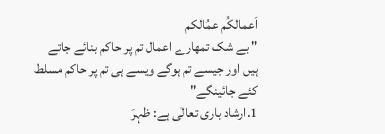اَعمالکُم عمُالکم
" بے شک تمھارے اعمال تم پر حاکم بنائے جاتے ہیں اور جیسے تم ہوگے ویسے ہی تم پر حاکم مسلط کئے جائینگے"
1.ارشاد باری تعالٰی ہے: ظہرَ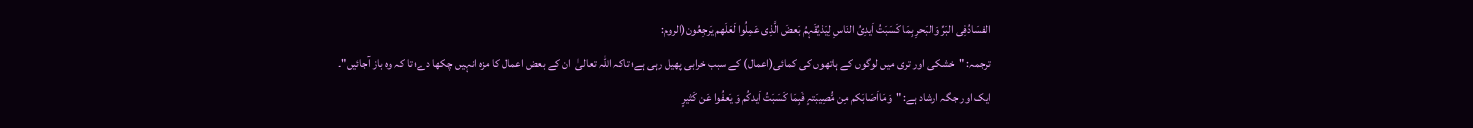الفسَادُفِی البَرِّ وَالبَحرِ بِمَا کَسَبَتُ اَیدِیُ النَاسِ لِیَذیُقَہمُ بَعضَ الَّذِی عَمِلُوا لَعَلَھم یَرجِعُون(الروم:
ترجمہ: "خشکی اور تری میں لوگوں کے ہاتھوں کی کمائی(اعمال) کے سبب خرابی پھیل رہی ہے؛ تاکہ اللہ تعالیٰ  ان کے بعض اعمال کا مزہ انہیں چکھا دے؛ تا کہ وہ باز آجائیں"۔
ایک اور جگہ ارشاد ہے: "وَمَااَصَابَکم مِن مُّصِیبَتہٍ فَبِمَا کَسَبَتُ اَیدکُم وَ یَعفُوا عَن کَثیرٍ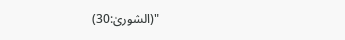"(الشوریٰ:30)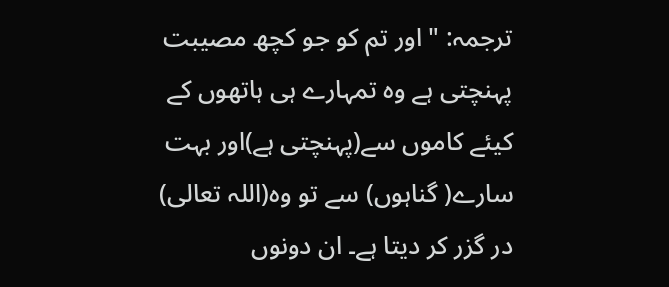ترجمہ: " اور تم کو جو کچھ مصیبت پہنچتی ہے وہ تمہارے ہی ہاتھوں کے کیئے کاموں سے(پہنچتی ہے)اور بہت سارے( گناہوں) سے تو وہ(اللہ تعالی)  در گزر کر دیتا ہے۔ ان دونوں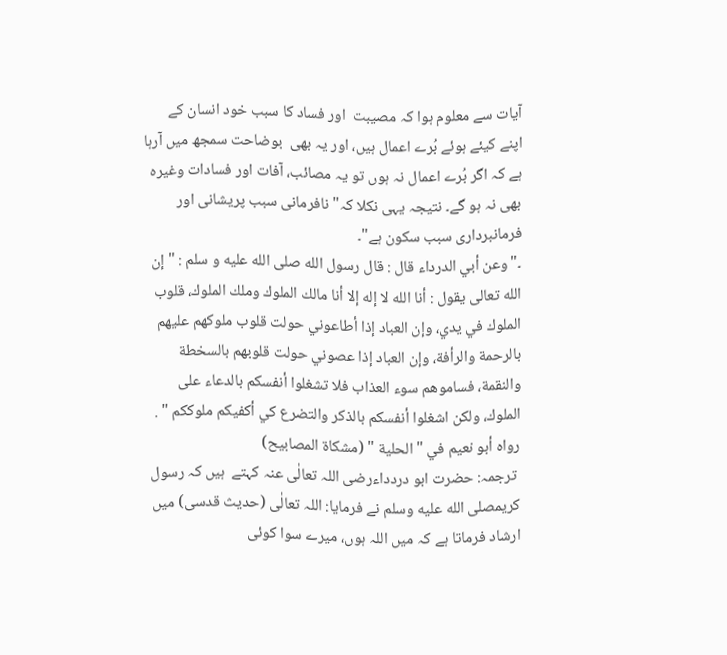آیات سے معلوم ہوا کہ مصیبت  اور فساد کا سبب خود انسان کے اپنے کیئے ہوئے بُرے اعمال ہیں، اور یہ بھی  بوضاحت سمجھ میں آرہا ہے کہ اگر بُرے اعمال نہ ہوں تو یہ مصائب، آفات اور فسادات وغیرہ بھی نہ ہو گے۔ نتیجہ یہی نکلا کہ" نافرمانی سبب پریشانی اور فرمانبرداری سبب سکون ہے"۔
۔"وعن أبي الدرداء قال : قال رسول الله صلى الله عليه و سلم : " إن الله تعالى يقول : أنا الله لا إله إلا أنا مالك الملوك وملك الملوك، قلوب الملوك في يدي، وإن العباد إذا أطاعوني حولت قلوب ملوكهم عليهم بالرحمة والرأفة، وإن العباد إذا عصوني حولت قلوبهم بالسخطة والنقمة، فساموهم سوء العذاب فلا تشغلوا أنفسكم بالدعاء على الملوك، ولكن اشغلوا أنفسكم بالذكر والتضرع كي أكفيكم ملوككم " . رواه أبو نعيم في " الحلية " (مشكاة المصابيح)
 ترجمہ: حضرت ابو دردداءرضی اللہ تعالٰی عنہ کہتے  ہیں کہ رسول کریمصلى الله عليه وسلم نے فرمایا: اللہ تعالٰی (حدیث قدسی) میں ارشاد فرماتا ہے کہ میں اللہ ہوں، میرے سوا کوئی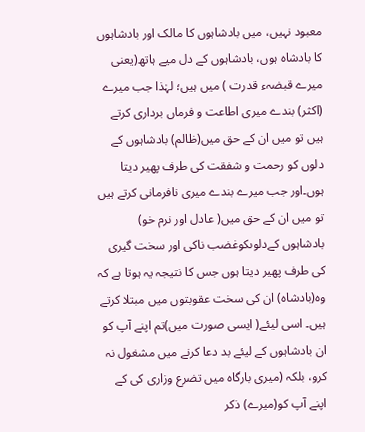معبود نہیں، میں بادشاہوں کا مالک اور بادشاہوں کا بادشاہ ہوں، بادشاہوں کے دل میے ہاتھ(یعنی میرے قبضہء قدرت ) میں ہیں؛ لہٰذا جب میرے (اکثر) بندے میری اطاعت و فرماں برداری کرتے ہیں تو میں ان کے حق میں(ظالم) بادشاہوں کے دلوں کو رحمت و شفقت کی طرف پھیر دیتا ہوں۔اور جب میرے بندے میری نافرمانی کرتے ہیں تو میں ان کے حق میں( عادل اور نرم خو) بادشاہوں کےدلوںکوغضب ناکی اور سخت گیری کی طرف پھیر دیتا ہوں جس کا نتیجہ یہ ہوتا ہے کہ وہ(بادشاہ) ان کی سخت عقوبتوں میں مبتلا کرتے ہیں۔ اسی لیئے( ایسی صورت میں)تم اپنے آپ کو ان بادشاہوں کے لیئے بد دعا کرنے میں مشغول نہ کرو، بلکہ (میری بارگاہ میں تضرع وزاری کی کے اپنے آپ کو(میرے) ذکر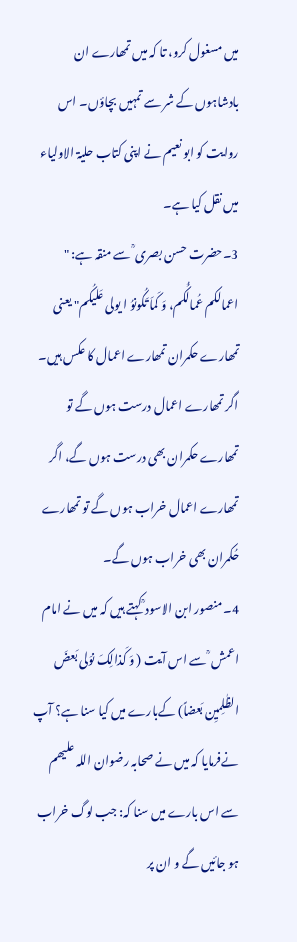میں مسغول کرو، تا کہ میں تمھارے ان بادشاہوں کے شر سے تمہیں بچاؤں۔ اس روایت کو ابو نعیم نے اپنی کتاب حلیۃ الاولیاء میں نقل کیا ہے۔
3۔حضرت حسن بصری ؒ سے منقہ ہے: " اعمالکم عُمالُکُم، وَ کَماَ تَکُونوُ ا یولی عَلیکُم" یعنی تمھارے حکمران تمھارے اعمال کا عکس ہیں۔ اگر تمھارے اعمال درست ہوں گے تو تمھارے حکمران بھی درست ہوں گے، اگر تمھارے اعمال خراب ہوں گے تو تمھارے حُکمران بھی خراب ہوں گے۔
4۔ منصور ابن الاسود ؒ کہتے ہیں کہ میں نے امام اعمش ؒ سے اس آیت ( وَ کَذالِکَ نوَلی بَعضَ الظٰلِمیِن بَعضاً) کےبارے میں کیا سنا ہے؟ آپ نےفرمایا کہ میں نے صحابہ رضوان اللہ علیھم سے اس بارے میں سنا کہ: جب لوگ خراب ہو جائیں گے و ان پر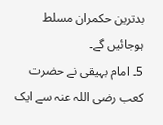بدترین حکمران مسلط ہوجائیں گے۔
5۔ امام بہیقی نے حضرت کعب رضی اللہ عنہ سے ایک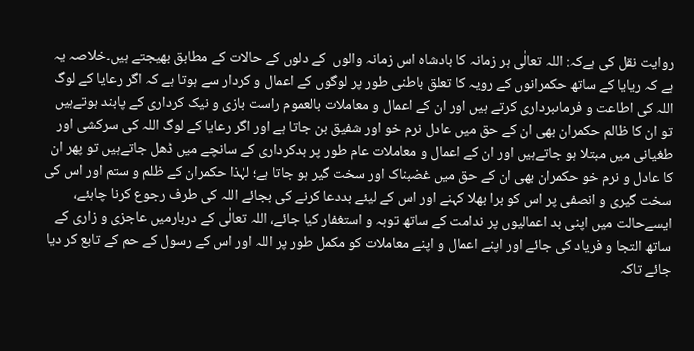روایت نقل کی ہےکہ: اللہ تعالٰی ہر زمانہ کا بادشاہ اس زمانہ والوں  کے دلوں کے حالات کے مطابق بھیجتے ہیں۔خلاصہ یہ ہے کہ ریایا کے ساتھ حکمرانوں کے رویہ کا تعلق باطنی طور پر لوگوں کے اعمال و کردار سے ہوتا ہے کہ اگر رعایا کے لوگ اللہ کی اطاعت و فرماںبرداری کرتے ہیں اور ان کے اعمال و معاملات بالعموم راست بازی و نیک کرداری کے پابند ہوتےہیں تو ان کا ظالم حکمران بھی ان کے حق میں عادل نرم خو اور شفیق بن جاتا ہے اور اگر رعایا کے لوگ اللہ کی سرکشی اور طغیانی میں مبتلا ہو جاتےہیں اور ان کے اعمال و معاملات عام طور پر بدکرداری کے سانچے میں ڈھل جاتےہیں تو پھر ان کا عادل و نرم خو حکمران بھی ان کے حق میں غضبناک اور سخت گیر ہو جاتا ہے؛ لہٰذا حکمران کے ظلم و ستم اور اس کی سخت گیری و انصفی پر اس کو برا بھلا کہنے اور اس کے لیئے بددعا کرنے کی بجائے اللہ کی طرف رجوع کرنا چاہئے، ایسےحالت میں اپنی بد اعمالیوں پر ندامت کے ساتھ توبہ و استغفار کیا جائے، اللہ تعالٰی کے دربارمیں عاجزی و زاری کے ساتھ التجا و فریاد کی جائے اور اپنے اعمال و اپنے معاملات کو مکمل طور پر اللہ اور اس کے رسول کے حم کے تابع کر دیا جائے تاکہ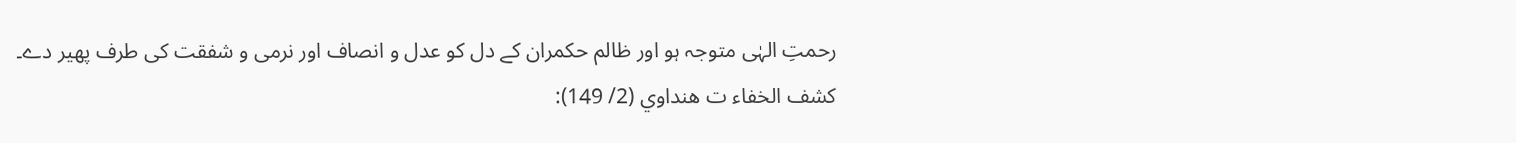رحمتِ الہٰی متوجہ ہو اور ظالم حکمران کے دل کو عدل و انصاف اور نرمی و شفقت کی طرف پھیر دے۔
كشف الخفاء ت هنداوي (2/ 149):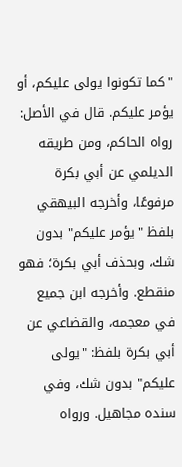"كما تكونوا يولى عليكم، أو يؤمر عليكم. قال في الأصل: رواه الحاكم، ومن طريقه الديلمي عن أبي بكرة مرفوعًا، وأخرجه البيهقي بلفظ "يؤمر عليكم" بدون شك، وبحذف أبي بكرة؛ فهو منقطع. وأخرجه ابن جميع في معجمه، والقضاعي عن أبي بكرة بلفظ: "يولى عليكم" بدون شك، وفي سنده مجاهيل. ورواه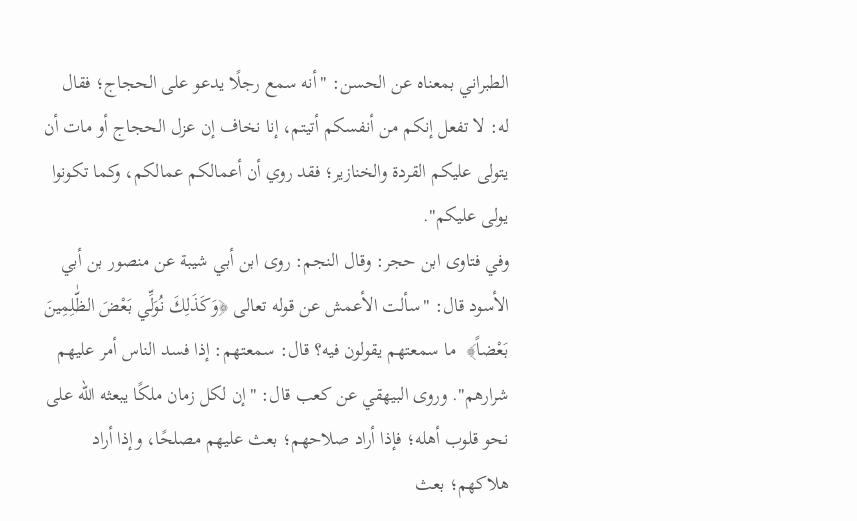الطبراني بمعناه عن الحسن: "أنه سمع رجلًا يدعو على الحجاج؛ فقال له: لا تفعل إنكم من أنفسكم أتيتم، إنا نخاف إن عزل الحجاج أو مات أن يتولى عليكم القردة والخنازير؛ فقد روي أن أعمالكم عمالكم، وكما تكونوا يولى عليكم".
وفي فتاوى ابن حجر: وقال النجم: روى ابن أبي شيبة عن منصور بن أبي الأسود قال: "سألت الأعمش عن قوله تعالى ﴿وَكَذَلِكَ نُوَلِّي بَعْضَ الظّٰلِمِينَ بَعْضاً﴾  ما سمعتهم يقولون فيه؟ قال: سمعتهم: إذا فسد الناس أمر عليهم شرارهم". وروى البيهقي عن كعب قال: "إن لكل زمان ملكًا يبعثه الله على نحو قلوب أهله؛ فإذا أراد صلاحهم؛ بعث عليهم مصلحًا، وإذا أراد هلاكهم؛ بعث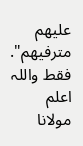عليهم مترفيهم". فقط واللہ اعلم
مولانا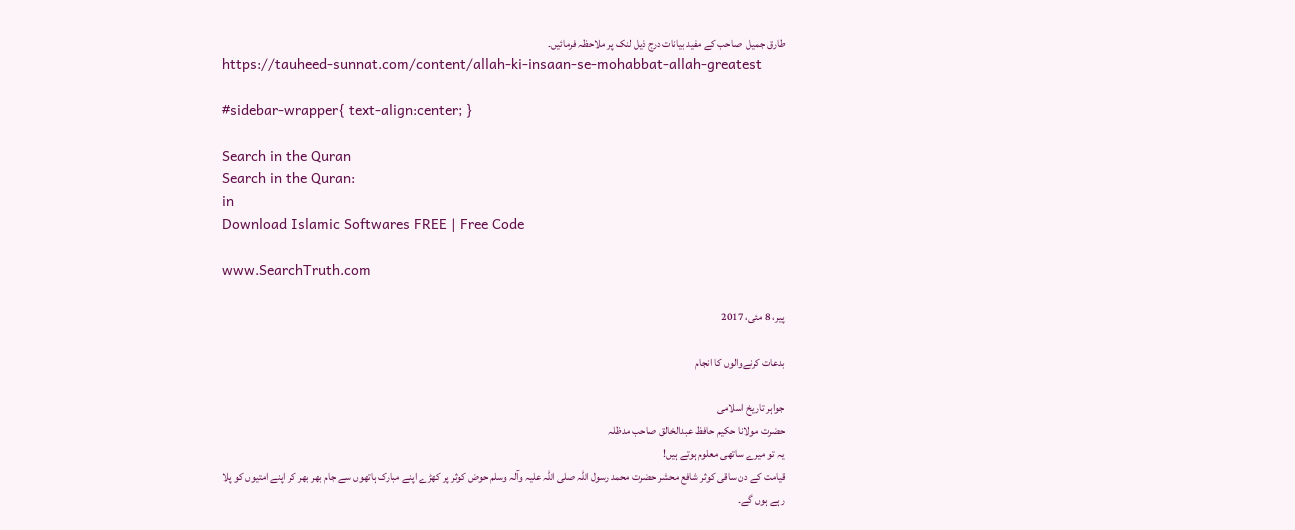طارق جمیل  صاحب کے مفید بیانات درج ذیل لنک پر ملاحظہ فرمائیں۔
https://tauheed-sunnat.com/content/allah-ki-insaan-se-mohabbat-allah-greatest

#sidebar-wrapper{ text-align:center; }

Search in the Quran
Search in the Quran:
in
Download Islamic Softwares FREE | Free Code

www.SearchTruth.com

پیر، 8 مئی، 2017

بدعات کرنےوالوں کا انجام

جواہر تاریخ اسلامی
حضرت مولانا حکیم حافظ عبدالخالق صاحب مدظلہ
یہ تو میرے ساتھی معلوم ہوتے ہیں!
قیامت کے دن ساقی کوثر شافع محشر حضرت محمد رسول اللہ صلی اللہ علیہ وآلہ وسلم حوض کوثر پر کھڑے اپنے مبارک ہاتھوں سے جام بھر بھر کر اپنے امتیوں کو پلا رہے ہوں گے۔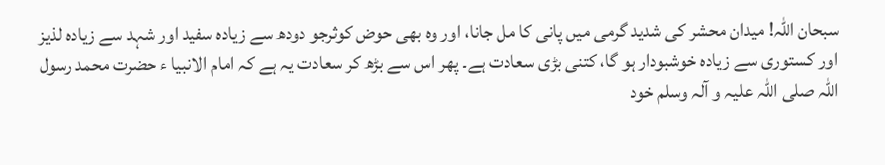سبحان اللہ! میدان محشر کی شدید گرمی میں پانی کا مل جانا، اور وہ بھی حوض کوثرجو دودھ سے زیادہ سفید اور شہد سے زیادہ لذیز اور کستوری سے زیادہ خوشبودار ہو گا، کتنی بڑی سعادت ہے۔ پھر اس سے بڑھ کر سعادت یہ ہے کہ امام الانبیا ء حضرت محمد رسول اللہ صلی اللہ علیہ و آلہ وسلم خود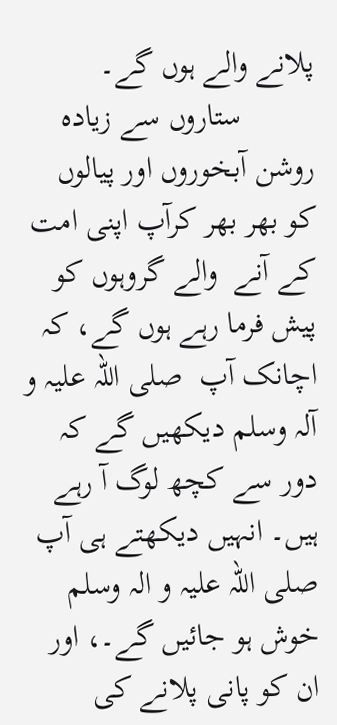پلانے والے ہوں گے۔
         ستاروں سے زیادہ روشن آبخوروں اور پیالوں کو بھر بھر کرآپ اپنی امت کے آنے  والے گروہوں کو پیش فرما رہے ہوں گے، کہ اچانک آپ  صلی اللہ علیہ و آلہ وسلم دیکھیں گے کہ دور سے کچھ لوگ آ رہے ہیں۔ انہیں دیکھتے ہی آپ صلی اللہ علیہ و الہ وسلم خوش ہو جائیں گے۔، اور ان کو پانی پلانے کی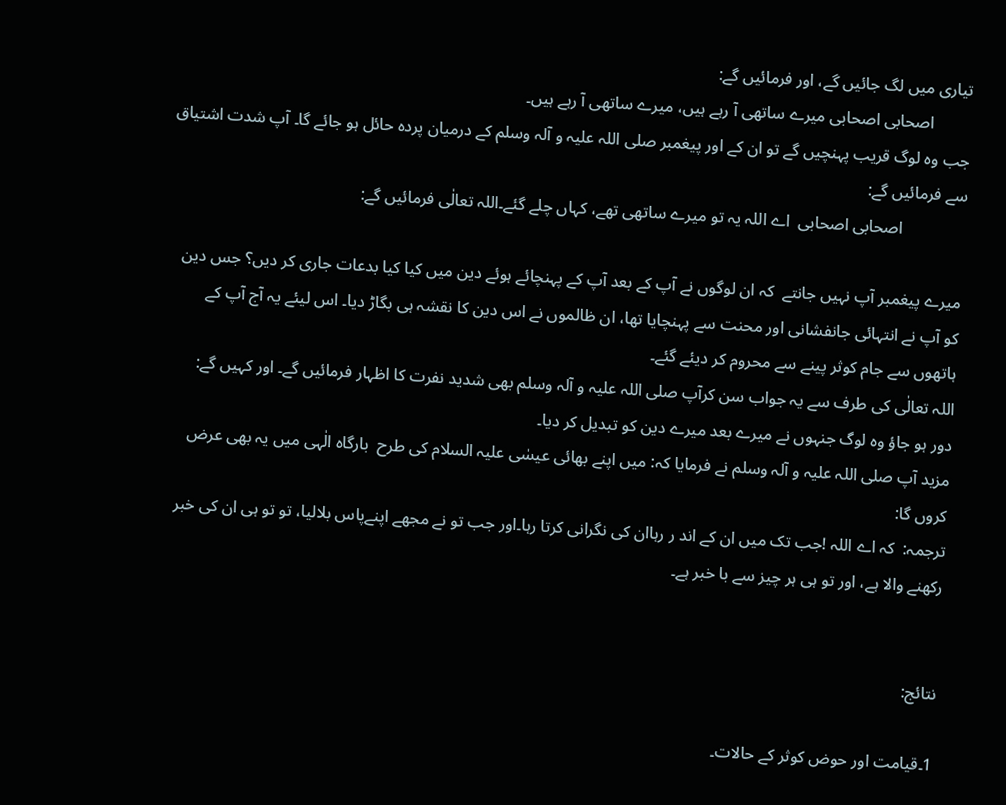تیاری میں لگ جائیں گے، اور فرمائیں گے:
         اصحابی اصحابی میرے ساتھی آ رہے ہیں، میرے ساتھی آ رہے ہیں۔
جب وہ لوگ قریب پہنچیں گے تو ان کے اور پیغمبر صلی اللہ علیہ و آلہ وسلم کے درمیان پردہ حائل ہو جائے گا۔ آپ شدت اشتیاق سے فرمائیں گے:
               اصحابی اصحابی  اے اللہ یہ تو میرے ساتھی تھے، کہاں چلے گئے۔اللہ تعالٰی فرمائیں گے:

میرے پیغمبر آپ نہیں جانتے  کہ ان لوگوں نے آپ کے بعد آپ کے پہنچائے ہوئے دین میں کیا کیا بدعات جاری کر دیں؟ جس دین کو آپ نے انتہائی جانفشانی اور محنت سے پہنچایا تھا، ان ظالموں نے اس دین کا نقشہ ہی بگاڑ دیا۔ اس لیئے یہ آج آپ کے ہاتھوں سے جام کوثر پینے سے محروم کر دیئے گئے۔
اللہ تعالٰی کی طرف سے یہ جواب سن کرآپ صلی اللہ علیہ و آلہ وسلم بھی شدید نفرت کا اظہار فرمائیں گے۔ اور کہیں گے:
دور ہو جاؤ وہ لوگ جنہوں نے میرے بعد میرے دین کو تبدیل کر دیا۔
مزید آپ صلی اللہ علیہ و آلہ وسلم نے فرمایا کہ: میں اپنے بھائی عیسٰی علیہ السلام کی طرح  بارگاہ الٰہی میں یہ بھی عرض کروں گا:
ترجمہ:  کہ اے اللہ !جب تک میں ان کے اند ر رہاان کی نگرانی کرتا رہا۔اور جب تو نے مجھے اپنےپاس بلالیا، تو تو ہی ان کی خبر رکھنے والا ہے، اور تو ہی ہر چیز سے با خبر ہے۔


نتائج:

1۔قیامت اور حوض کوثر کے حالات۔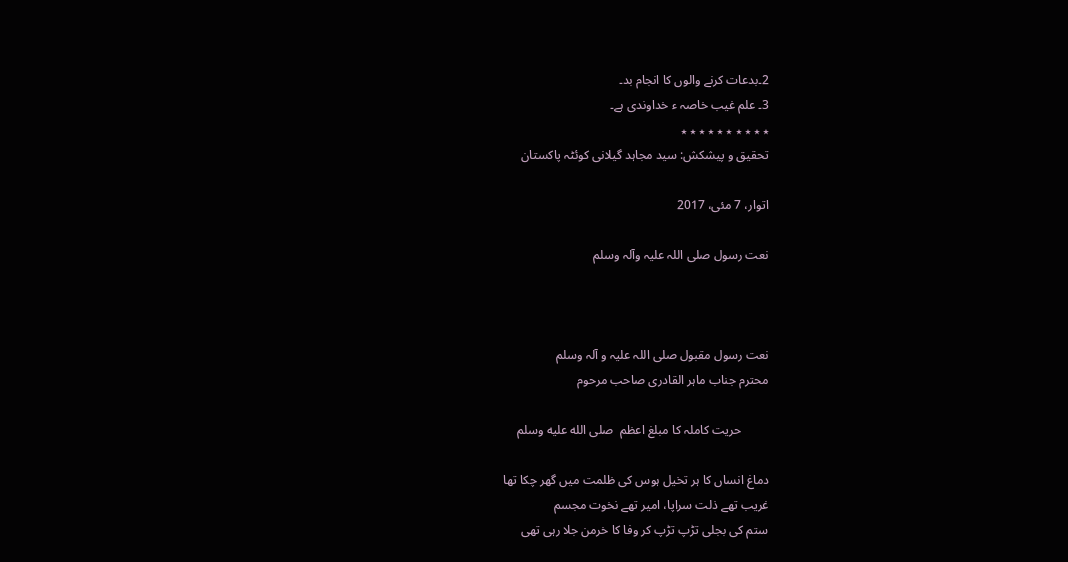2۔بدعات کرنے والوں کا انجام بد۔
3۔ علم غیب خاصہ ء خداوندی ہے۔
٭ ٭ ٭ ٭ ٭ ٭ ٭ ٭ ٭ ٭
تحقیق و پیشکش: سید مجاہد گیلانی کوئٹہ پاکستان

اتوار، 7 مئی، 2017

نعت رسول صلی اللہ علیہ وآلہ وسلم



نعت رسول مقبول صلی اللہ علیہ و آلہ وسلم
محترم جناب ماہر القادری صاحب مرحوم

         حریت کاملہ کا مبلغ اعظم  صلى الله عليه وسلم

دماغ انساں کا ہر تخیل ہوس کی ظلمت میں گھر چکا تھا
غریب تھے ذلت سراپا، امیر تھے نخوت مجسم
ستم کی بجلی تڑپ تڑپ کر وفا کا خرمن جلا رہی تھی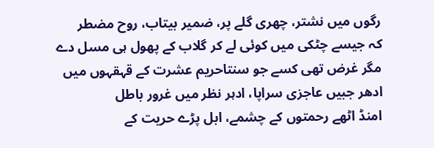رگوں میں نشتر، چھری گلے پر، ضمیر بیتاب، روح مضطر
کہ جیسے چٹکی میں کوئی لے کر گلاب کے پھول ہی مسل دے
مگر غرض تھی کسے جو سنتاحریم عشرت کے قہقہوں میں
ادھر جبیں عاجزی سراپا، ادہر نظر میں غرور باطل
امنڈ اٹھے رحمتوں کے چشمے، ابل پڑے حریت کے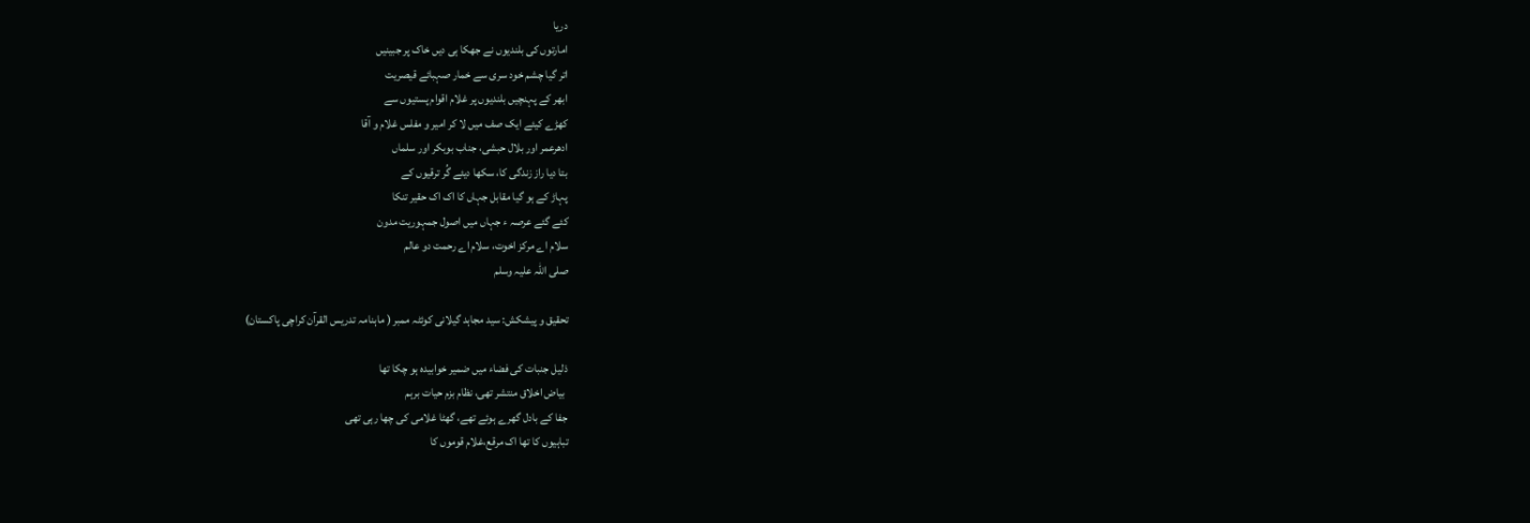دریا
امارتوں کی بلندیوں نے جھکا ہی دیں خاک پر جبینیں
اتر گیا چشم خود سری سے خمار صہبائے قیصریت
ابھر کے پہنچیں بلندیوں پر غلام اقوام پستیوں سے
کھڑے کیئے ایک صف میں لا کر امیر و مفلس غلام و آقا
ادھرعمر اور بلال حبشی، جناب بوبکر اور سلماں
بتا دیا راز زندگی کا، سکھا دیئے گُر ترقیوں کے
پہاڑ کے ہو گیا مقابل جہاں کا اک اک حقیر تنکا
کئے گئے عرصہ ء جہاں میں اصول جمہوریت مدون
سلام اے مرکز اخوت، سلام اے رحمت دو عالم
صلی اللہ علیہ وسلم

تحقیق و پیشکش: سید مجاہد گیلانی کوئٹہ ممبر ( ماہنامہ تدریس القرآن کراچی پاکستان)

ذلیل جنبات کی فضاء میں ضمیر خوابیدہ ہو چکا تھا
 بیاض اخلاق منتشر تھی، نظام بزم حیات برہم
جفا کے بادل گھرے ہوئے تھے، گھٹا غلامی کی چھا رہی تھی
تباہیوں کا تھا اک مرقع،غلام قوموں کا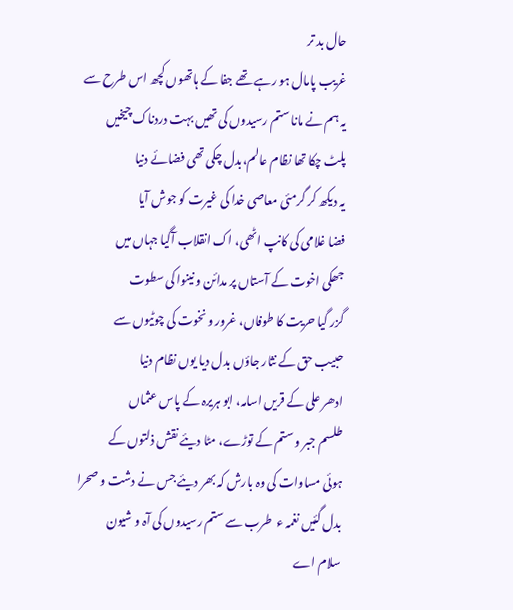حال بد تر
غریب پامال ہو رہے تھے جفا کے ہاتھوں کچھ اس طرح سے
یہ ہم نے مانا ستم رسیدوں کی تھیں بہت دردناک چیخیں
پلٹ چکا تھا نظام عالم،بدل چکی تھی فضائے دنیا
یہ دیکھ کر گرمئی معاصی خدا کی غیرت کو جوش آیا
فضا غلامی کی کانپ اٹھی، اک انقلاب آگیا جہاں میں
جھکی اخوت کے آستاں پر مدائن و نینوا کی سطوت
گزر گیا حریت کا طوفاں، غرور و نخوت کی چوٹیوں سے
حبیب حق کے نثار جاؤں بدل دیا یوں نظام دنیا
ادھر علی کے قریں اسامہ، ابو ہریرہ کے پاس عثماں
طلسم جبر و ستم کے توڑے، مٹا دیئے نقش ذلتوں کے
ہوئی مساوات کی وہ بارش کہ بھر دیئے جس نے دشت و صحرا
بدل گئیں نغمہ ء  طرب سے ستم رسیدوں کی آہ و شیون
سلام اے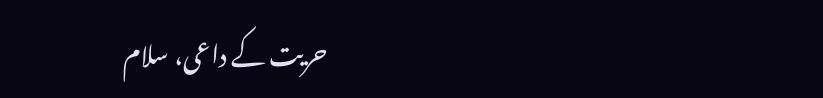حریت کے داعی، سلام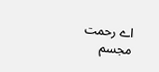اے رحمت مجسم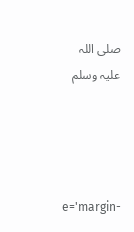صلی اللہ علیہ وسلم




e='margin-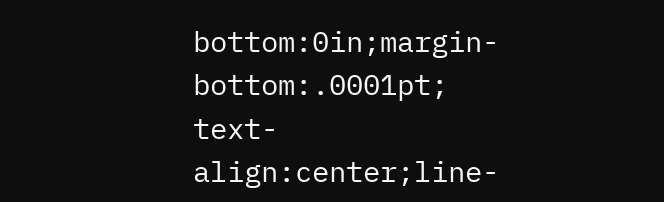bottom:0in;margin-bottom:.0001pt; text-align:center;line-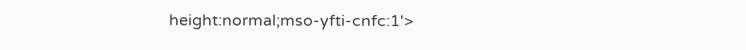height:normal;mso-yfti-cnfc:1'>